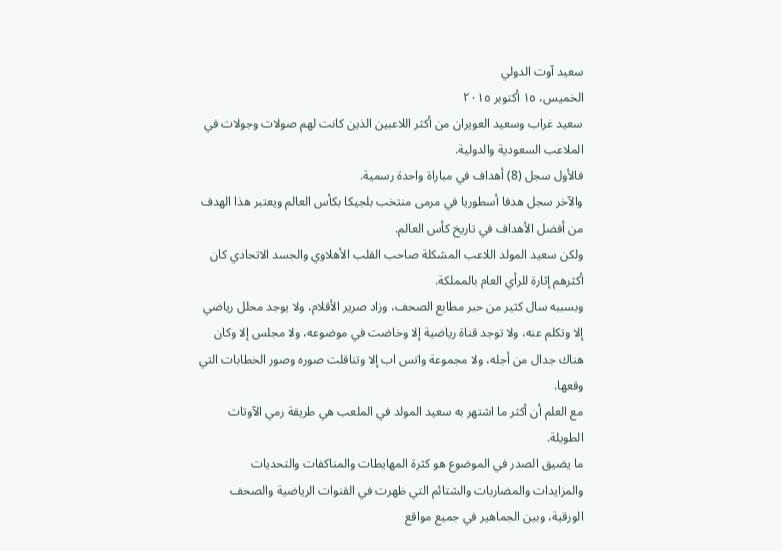سعيد آوت الدولي
الخميس، ١٥ أكتوبر ٢٠١٥
سعيد غراب وسعيد العويران من أكثر اللاعبين الذين كانت لهم صولات وجولات في الملاعب السعودية والدولية.
فالأول سجل (8) أهداف في مباراة واحدة رسمية.
والآخر سجل هدفا أسطوريا في مرمى منتخب بلجيكا بكأس العالم ويعتبر هذا الهدف من أفضل الأهداف في تاريخ كأس العالم.
ولكن سعيد المولد اللاعب المشكلة صاحب القلب الأهلاوي والجسد الاتحادي كان أكثرهم إثارة للرأي العام بالمملكة.
وبسببه سال كثير من حبر مطابع الصحف، وزاد صرير الأقلام، ولا يوجد محلل رياضي إلا وتكلم عنه، ولا توجد قناة رياضية إلا وخاضت في موضوعه، ولا مجلس إلا وكان هناك جدال من أجله، ولا مجموعة واتس اب إلا وتناقلت صوره وصور الخطابات التي وقعها.
مع العلم أن أكثر ما اشتهر به سعيد المولد في الملعب هي طريقة رمي الآوتات الطويلة.
ما يضيق الصدر في الموضوع هو كثرة المهايطات والمناكفات والتحديات والمزايدات والمضاربات والشتائم التي ظهرت في القنوات الرياضية والصحف الورقية، وبين الجماهير في جميع مواقع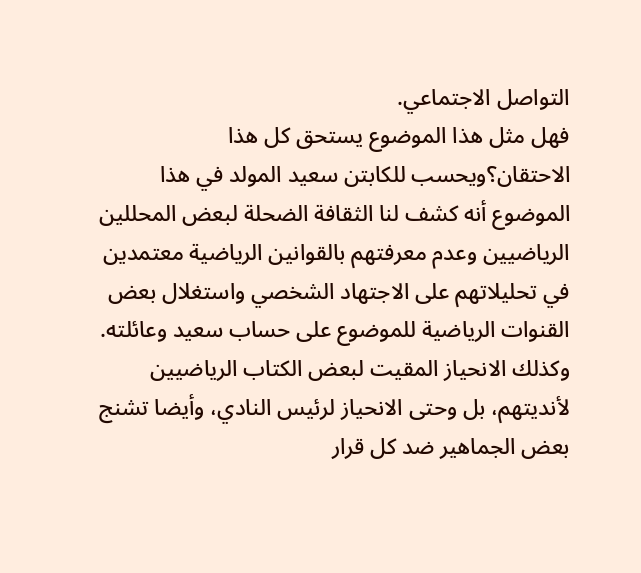التواصل الاجتماعي.
فهل مثل هذا الموضوع يستحق كل هذا الاحتقان؟ويحسب للكابتن سعيد المولد في هذا الموضوع أنه كشف لنا الثقافة الضحلة لبعض المحللين الرياضيين وعدم معرفتهم بالقوانين الرياضية معتمدين في تحليلاتهم على الاجتهاد الشخصي واستغلال بعض القنوات الرياضية للموضوع على حساب سعيد وعائلته.
وكذلك الانحياز المقيت لبعض الكتاب الرياضيين لأنديتهم، بل وحتى الانحياز لرئيس النادي، وأيضا تشنج بعض الجماهير ضد كل قرار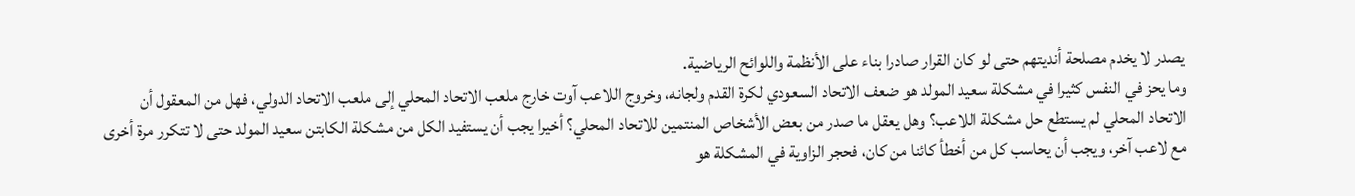يصدر لا يخدم مصلحة أنديتهم حتى لو كان القرار صادرا بناء على الأنظمة واللوائح الرياضية.
وما يحز في النفس كثيرا في مشكلة سعيد المولد هو ضعف الاتحاد السعودي لكرة القدم ولجانه، وخروج اللاعب آوت خارج ملعب الاتحاد المحلي إلى ملعب الاتحاد الدولي، فهل من المعقول أن الاتحاد المحلي لم يستطع حل مشكلة اللاعب؟ وهل يعقل ما صدر من بعض الأشخاص المنتمين للاتحاد المحلي؟ أخيرا يجب أن يستفيد الكل من مشكلة الكابتن سعيد المولد حتى لا تتكرر مرة أخرى مع لاعب آخر، ويجب أن يحاسب كل من أخطأ كائنا من كان، فحجر الزاوية في المشكلة هو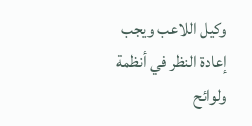وكيل اللاعب ويجب إعادة النظر في أنظمة ولوائح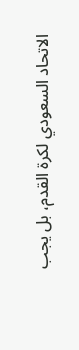الاتحاد السعودي لكرة القدم، بل يجب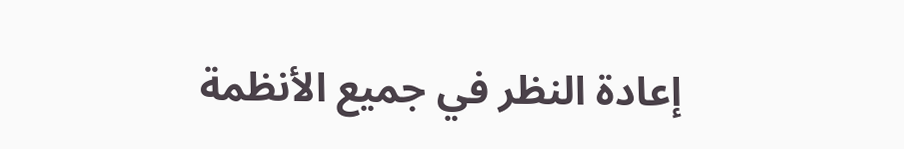إعادة النظر في جميع الأنظمة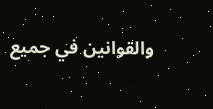والقوانين في جميع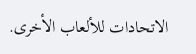الاتحادات للألعاب الأخرى.